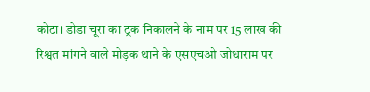कोटा। डोडा चूरा का ट्रक निकालने के नाम पर 15 लाख की रिश्वत मांगने वाले मोड़क थाने के एसएचओ जोधाराम पर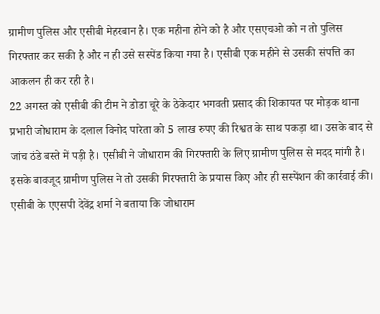ग्रामीण पुलिस और एसीबी मेहरबान है। एक महीना होने को है और एसएचओ को न तो पुलिस गिरफ्तार कर सकी है और न ही उसे सस्पेंड किया गया है। एसीबी एक महीने से उसकी संपत्ति का आकलन ही कर रही है।
22 अगस्त को एसीबी की टीम ने डोडा चूरे के ठेकेदार भगवती प्रसाद की शिकायत पर मोड़क थाना प्रभारी जोधाराम के दलाल विनोद पारेता को 5 लाख रुपए की रिश्वत के साथ पकड़ा था। उसके बाद से जांच ठंडे बस्ते में पड़ी है। एसीबी ने जोधाराम की गिरफ्तारी के लिए ग्रामीण पुलिस से मदद मांगी है।
इसके बावजूद ग्रामीण पुलिस ने तो उसकी गिरफ्तारी के प्रयास किए और ही सस्पेंशन की कार्रवाई की। एसीबी के एएसपी देवेंद्र शर्मा ने बताया कि जोधाराम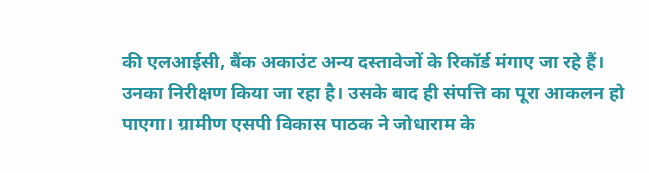की एलआईसी, बैंक अकाउंट अन्य दस्तावेजों के रिकॉर्ड मंगाए जा रहे हैं। उनका निरीक्षण किया जा रहा है। उसके बाद ही संपत्ति का पूरा आकलन हो पाएगा। ग्रामीण एसपी विकास पाठक ने जोधाराम के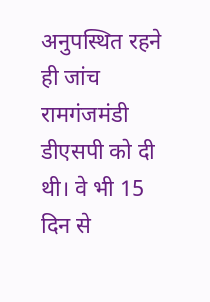अनुपस्थित रहने ही जांच रामगंजमंडी डीएसपी को दी थी। वे भी 15 दिन से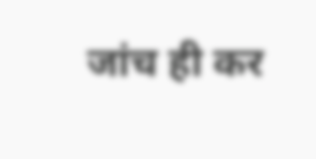जांच ही कर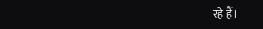रहे हैं।